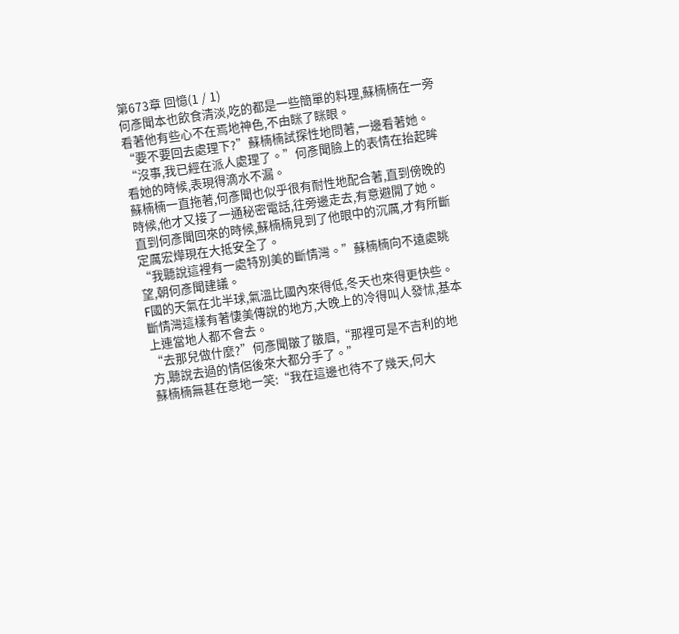第673章 回憶(1 / 1)
何彥聞本也飲食清淡,吃的都是一些簡單的料理,蘇楠楠在一旁看著他有些心不在焉地神色,不由眯了眯眼。
“要不要回去處理下?”蘇楠楠試探性地問著,一邊看著她。
“沒事,我已經在派人處理了。”何彥聞臉上的表情在抬起眸看她的時候,表現得滴水不漏。
蘇楠楠一直拖著,何彥聞也似乎很有耐性地配合著,直到傍晚的時候,他才又接了一通秘密電話,往旁邊走去,有意避開了她。
直到何彥聞回來的時候,蘇楠楠見到了他眼中的沉厲,才有所斷定厲宏燁現在大抵安全了。
“我聽說這裡有一處特別美的斷情灣。”蘇楠楠向不遠處眺望,朝何彥聞建議。
F國的天氣在北半球,氣溫比國內來得低,冬天也來得更快些。
斷情灣這樣有著悽美傳說的地方,大晚上的冷得叫人發怵,基本上連當地人都不會去。
“去那兒做什麼?”何彥聞皺了皺眉,“那裡可是不吉利的地方,聽說去過的情侶後來大都分手了。”
蘇楠楠無甚在意地一笑:“我在這邊也待不了幾天,何大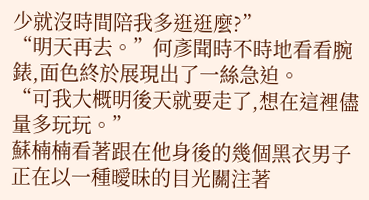少就沒時間陪我多逛逛麼?”
“明天再去。”何彥聞時不時地看看腕錶,面色終於展現出了一絲急迫。
“可我大概明後天就要走了,想在這裡儘量多玩玩。”
蘇楠楠看著跟在他身後的幾個黑衣男子正在以一種曖昧的目光關注著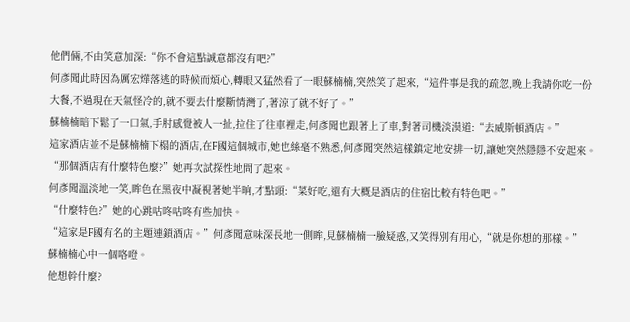他們倆,不由笑意加深:“你不會這點誠意都沒有吧?”
何彥聞此時因為厲宏燁落逃的時候而煩心,轉眼又猛然看了一眼蘇楠楠,突然笑了起來,“這件事是我的疏忽,晚上我請你吃一份大餐,不過現在天氣怪冷的,就不要去什麼斷情灣了,著涼了就不好了。”
蘇楠楠暗下鬆了一口氣,手肘感覺被人一扯,拉住了往車裡走,何彥聞也跟著上了車,對著司機淡漠道:“去威斯頓酒店。”
這家酒店並不是蘇楠楠下榻的酒店,在F國這個城市,她也絲毫不熟悉,何彥聞突然這樣鎮定地安排一切,讓她突然隱隱不安起來。
“那個酒店有什麼特色麼?”她再次試探性地問了起來。
何彥聞溫淡地一笑,眸色在黑夜中凝視著她半晌,才點頭:“菜好吃,還有大概是酒店的住宿比較有特色吧。”
“什麼特色?”她的心跳咕咚咕咚有些加快。
“這家是F國有名的主題連鎖酒店。”何彥聞意味深長地一側眸,見蘇楠楠一臉疑惑,又笑得別有用心,“就是你想的那樣。”
蘇楠楠心中一個咯噔。
他想幹什麼?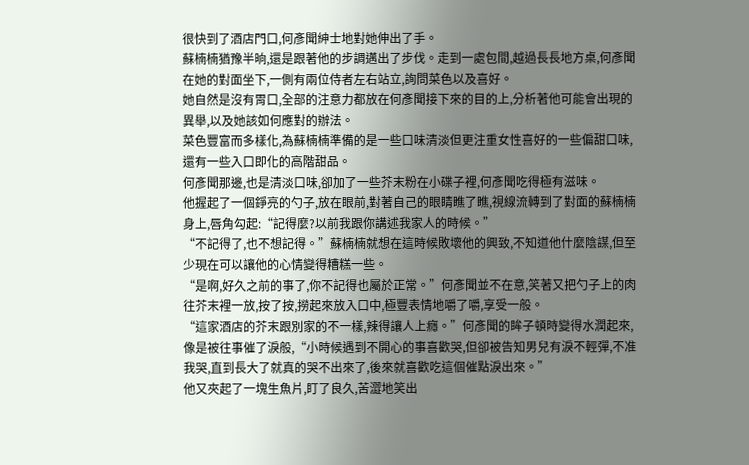很快到了酒店門口,何彥聞紳士地對她伸出了手。
蘇楠楠猶豫半晌,還是跟著他的步調邁出了步伐。走到一處包間,越過長長地方桌,何彥聞在她的對面坐下,一側有兩位侍者左右站立,詢問菜色以及喜好。
她自然是沒有胃口,全部的注意力都放在何彥聞接下來的目的上,分析著他可能會出現的異舉,以及她該如何應對的辦法。
菜色豐富而多樣化,為蘇楠楠準備的是一些口味清淡但更注重女性喜好的一些偏甜口味,還有一些入口即化的高階甜品。
何彥聞那邊,也是清淡口味,卻加了一些芥末粉在小碟子裡,何彥聞吃得極有滋味。
他握起了一個錚亮的勺子,放在眼前,對著自己的眼睛瞧了瞧,視線流轉到了對面的蘇楠楠身上,唇角勾起:“記得麼?以前我跟你講述我家人的時候。”
“不記得了,也不想記得。”蘇楠楠就想在這時候敗壞他的興致,不知道他什麼陰謀,但至少現在可以讓他的心情變得糟糕一些。
“是啊,好久之前的事了,你不記得也屬於正常。”何彥聞並不在意,笑著又把勺子上的肉往芥末裡一放,按了按,撈起來放入口中,極豐表情地嚼了嚼,享受一般。
“這家酒店的芥末跟別家的不一樣,辣得讓人上癮。”何彥聞的眸子頓時變得水潤起來,像是被往事催了淚般,“小時候遇到不開心的事喜歡哭,但卻被告知男兒有淚不輕彈,不准我哭,直到長大了就真的哭不出來了,後來就喜歡吃這個催點淚出來。”
他又夾起了一塊生魚片,盯了良久,苦澀地笑出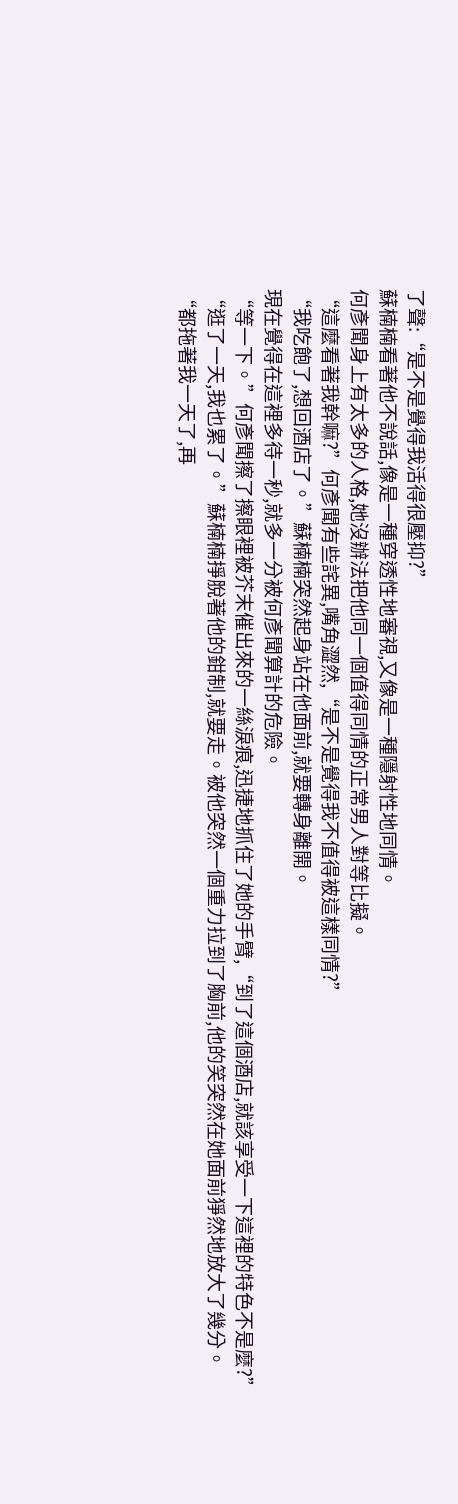了聲:“是不是覺得我活得很壓抑?”
蘇楠楠看著他不說話,像是一種穿透性地審視,又像是一種隱射性地同情。
何彥聞身上有太多的人格,她沒辦法把他同一個值得同情的正常男人對等比擬。
“這麼看著我幹嘛?”何彥聞有些詫異,嘴角澀然,“是不是覺得我不值得被這樣同情?”
“我吃飽了,想回酒店了。”蘇楠楠突然起身站在他面前,就要轉身離開。
現在覺得在這裡多待一秒,就多一分被何彥聞算計的危險。
“等一下。”何彥聞擦了擦眼裡被芥末催出來的一絲淚痕,迅捷地抓住了她的手臂,“到了這個酒店,就該享受一下這裡的特色不是麼?”
“逛了一天,我也累了。”蘇楠楠掙脫著他的鉗制,就要走。被他突然一個重力拉到了胸前,他的笑突然在她面前猙然地放大了幾分。
“都拖著我一天了,再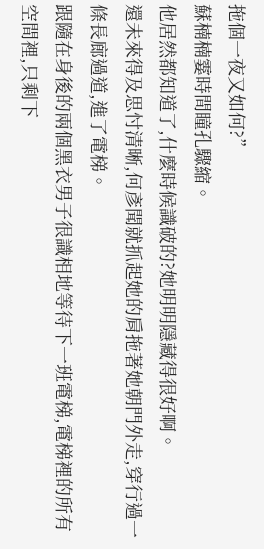拖個一夜又如何?”
蘇楠楠霎時間瞳孔驟縮。
他居然都知道了,什麼時候識破的?她明明隱藏得很好啊。
還未來得及思忖清晰,何彥聞就抓起她的肩拖著她朝門外走,穿行過一條長廊過道,進了電梯。
跟隨在身後的兩個黑衣男子很識相地等待下一班電梯,電梯裡的所有空間裡,只剩下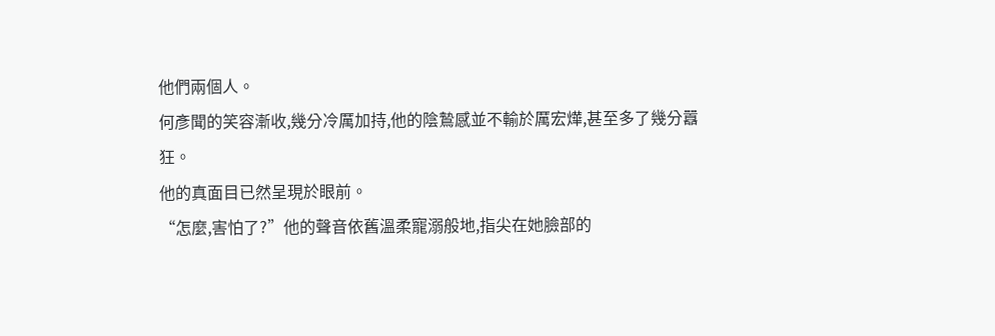他們兩個人。
何彥聞的笑容漸收,幾分冷厲加持,他的陰鷙感並不輸於厲宏燁,甚至多了幾分囂狂。
他的真面目已然呈現於眼前。
“怎麼,害怕了?”他的聲音依舊溫柔寵溺般地,指尖在她臉部的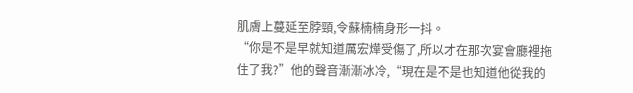肌膚上蔓延至脖頸,令蘇楠楠身形一抖。
“你是不是早就知道厲宏燁受傷了,所以才在那次宴會廳裡拖住了我?”他的聲音漸漸冰冷,“現在是不是也知道他從我的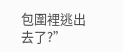包圍裡逃出去了?”